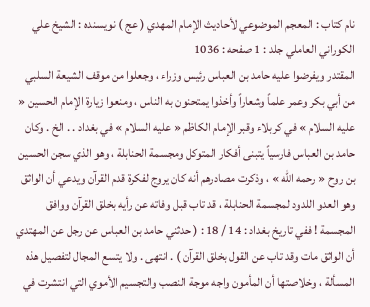نام کتاب : المعجم الموضوعي لأحاديث الإمام المهدي ( عج ) نویسنده : الشيخ علي الكوراني العاملي جلد : 1 صفحه : 1036
المقتدر ويفرضوا عليه حامد بن العباس رئيس وزراء ، وجعلوا من موقف الشيعة السلبي من أبي بكر وعمر علماً وشعاراً وأخذوا يمتحنون به الناس ، ومنعوا زيارة الإمام الحسين « عليه السلام » في كربلاء وقبر الإمام الكاظم « عليه السلام » في بغداد . . الخ . وكان حامد بن العباس فارسياً يتبنى أفكار المتوكل ومجسمة الحنابلة ، وهو الذي سجن الحسين بن روح « رحمه الله » ، وذكرت مصادرهم أنه كان يروج لفكرة قدم القرآن ويدعي أن الواثق وهو العدو اللدود لمجسمة الحنابلة ، قد تاب قبل وفاته عن رأيه بخلق القرآن ووافق المجسمة ! ففي تاريخ بغداد : 14 / 18 : ( حدثني حامد بن العباس عن رجل عن المهتدي أن الواثق مات وقد تاب عن القول بخلق القرآن ) . انتهى . ولا يتسع المجال لتفصيل هذه المسألة ، وخلاصتها أن المأمون واجه موجة النصب والتجسيم الأموي التي انتشرت في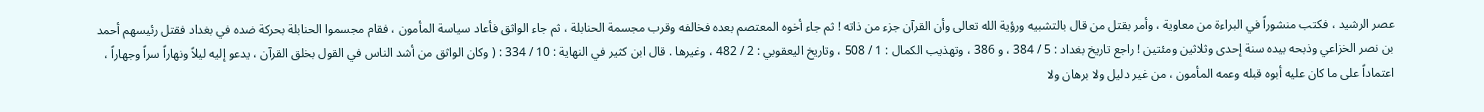عصر الرشيد ، فكتب منشوراً في البراءة من معاوية ، وأمر بقتل من قال بالتشبيه ورؤية الله تعالى وأن القرآن جزء من ذاته ! ثم جاء أخوه المعتصم بعده فخالفه وقرب مجسمة الحنابلة ، ثم جاء الواثق فأعاد سياسة المأمون ، فقام مجسموا الحنابلة بحركة ضده في بغداد فقتل رئيسهم أحمد بن نصر الخزاعي وذبحه بيده سنة إحدى وثلاثين ومئتين ! راجع تاريخ بغداد : 5 / 384 ، و 386 ، وتهذيب الكمال : 1 / 508 ، وتاريخ اليعقوبي : 2 / 482 ، وغيرها . قال ابن كثير في النهاية : 10 / 334 : ( وكان الواثق من أشد الناس في القول بخلق القرآن ، يدعو إليه ليلاً ونهاراً سراً وجهاراً ، اعتماداً على ما كان عليه أبوه قبله وعمه المأمون ، من غير دليل ولا برهان ولا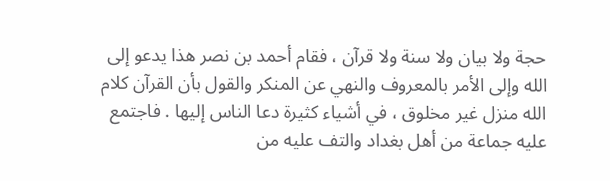حجة ولا بيان ولا سنة ولا قرآن ، فقام أحمد بن نصر هذا يدعو إلى الله وإلى الأمر بالمعروف والنهي عن المنكر والقول بأن القرآن كلام الله منزل غير مخلوق ، في أشياء كثيرة دعا الناس إليها . فاجتمع عليه جماعة من أهل بغداد والتف عليه من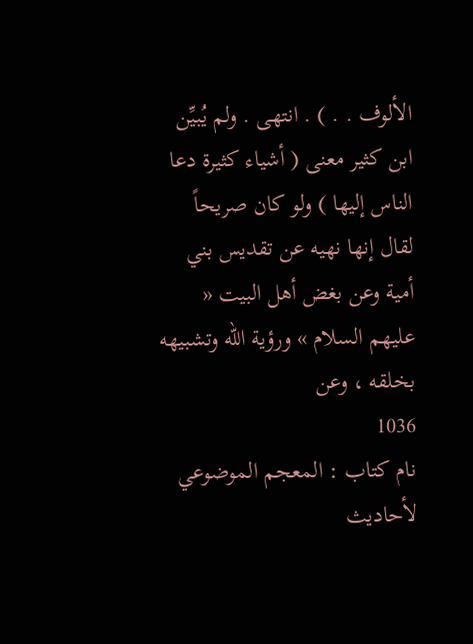الألوف . . ) . انتهى . ولم يُبيِّن ابن كثير معنى ( أشياء كثيرة دعا الناس إليها ) ولو كان صريحاً لقال إنها نهيه عن تقديس بني أمية وعن بغض أهل البيت « عليهم السلام » ورؤية الله وتشبيهه بخلقه ، وعن
1036
نام کتاب : المعجم الموضوعي لأحاديث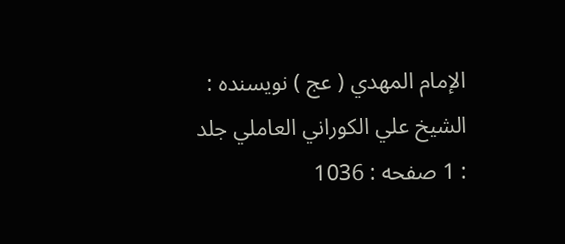الإمام المهدي ( عج ) نویسنده : الشيخ علي الكوراني العاملي جلد : 1 صفحه : 1036